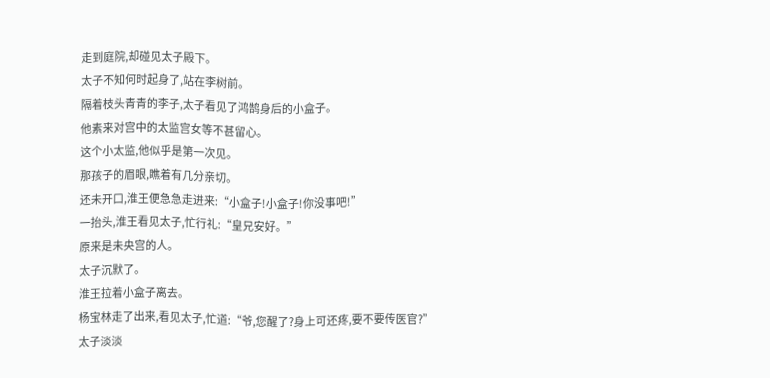走到庭院,却碰见太子殿下。
太子不知何时起身了,站在李树前。
隔着枝头青青的李子,太子看见了鸿鹄身后的小盒子。
他素来对宫中的太监宫女等不甚留心。
这个小太监,他似乎是第一次见。
那孩子的眉眼,瞧着有几分亲切。
还未开口,淮王便急急走进来:“小盒子!小盒子!你没事吧!”
一抬头,淮王看见太子,忙行礼:“皇兄安好。”
原来是未央宫的人。
太子沉默了。
淮王拉着小盒子离去。
杨宝林走了出来,看见太子,忙道:“爷,您醒了?身上可还疼,要不要传医官?”
太子淡淡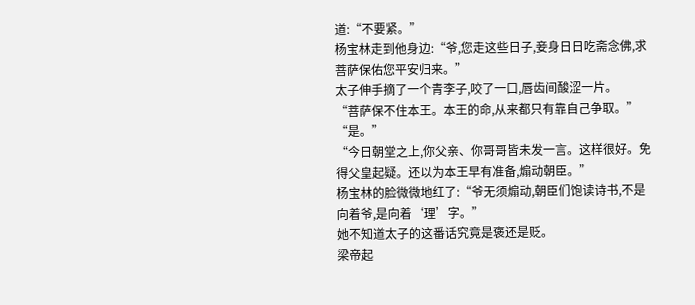道:“不要紧。”
杨宝林走到他身边:“爷,您走这些日子,妾身日日吃斋念佛,求菩萨保佑您平安归来。”
太子伸手摘了一个青李子,咬了一口,唇齿间酸涩一片。
“菩萨保不住本王。本王的命,从来都只有靠自己争取。”
“是。”
“今日朝堂之上,你父亲、你哥哥皆未发一言。这样很好。免得父皇起疑。还以为本王早有准备,煽动朝臣。”
杨宝林的脸微微地红了:“爷无须煽动,朝臣们饱读诗书,不是向着爷,是向着‘理’字。”
她不知道太子的这番话究竟是褒还是贬。
梁帝起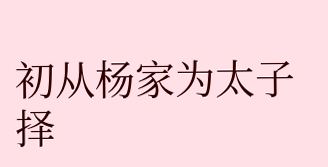初从杨家为太子择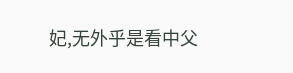妃,无外乎是看中父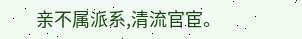亲不属派系,清流官宦。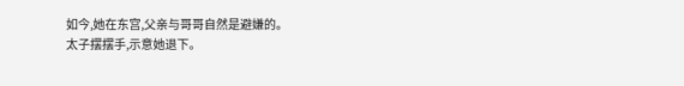如今,她在东宫,父亲与哥哥自然是避嫌的。
太子摆摆手,示意她退下。